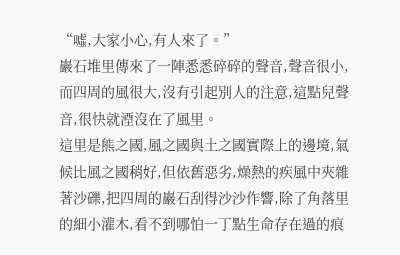“噓,大家小心,有人來了。”
巖石堆里傳來了一陣悉悉碎碎的聲音,聲音很小,而四周的風很大,沒有引起別人的注意,這點兒聲音,很快就湮沒在了風里。
這里是熊之國,風之國與土之國實際上的邊境,氣候比風之國稍好,但依舊惡劣,燥熱的疾風中夾雜著沙礫,把四周的巖石刮得沙沙作響,除了角落里的細小灌木,看不到哪怕一丁點生命存在過的痕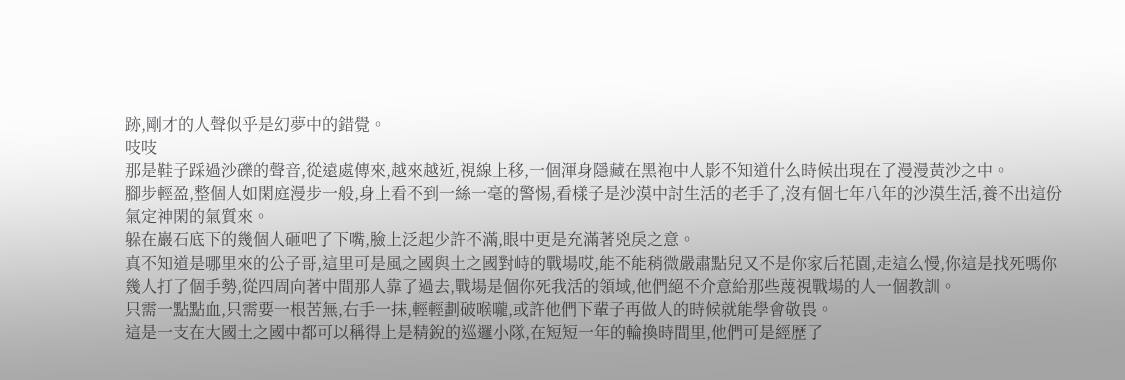跡,剛才的人聲似乎是幻夢中的錯覺。
吱吱
那是鞋子踩過沙礫的聲音,從遠處傳來,越來越近,視線上移,一個渾身隱藏在黑袍中人影不知道什么時候出現在了漫漫黃沙之中。
腳步輕盈,整個人如閑庭漫步一般,身上看不到一絲一毫的警惕,看樣子是沙漠中討生活的老手了,沒有個七年八年的沙漠生活,養不出這份氣定神閑的氣質來。
躲在巖石底下的幾個人砸吧了下嘴,臉上泛起少許不滿,眼中更是充滿著兇戾之意。
真不知道是哪里來的公子哥,這里可是風之國與土之國對峙的戰場哎,能不能稍微嚴肅點兒又不是你家后花園,走這么慢,你這是找死嗎你
幾人打了個手勢,從四周向著中間那人靠了過去,戰場是個你死我活的領域,他們絕不介意給那些蔑視戰場的人一個教訓。
只需一點點血,只需要一根苦無,右手一抹,輕輕劃破喉嚨,或許他們下輩子再做人的時候就能學會敬畏。
這是一支在大國土之國中都可以稱得上是精銳的巡邏小隊,在短短一年的輪換時間里,他們可是經歷了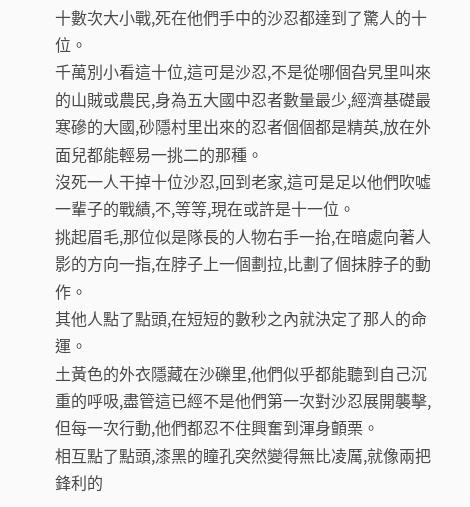十數次大小戰,死在他們手中的沙忍都達到了驚人的十位。
千萬別小看這十位,這可是沙忍,不是從哪個旮旯里叫來的山賊或農民,身為五大國中忍者數量最少,經濟基礎最寒磣的大國,砂隱村里出來的忍者個個都是精英,放在外面兒都能輕易一挑二的那種。
沒死一人干掉十位沙忍,回到老家,這可是足以他們吹噓一輩子的戰績,不,等等,現在或許是十一位。
挑起眉毛,那位似是隊長的人物右手一抬,在暗處向著人影的方向一指,在脖子上一個劃拉,比劃了個抹脖子的動作。
其他人點了點頭,在短短的數秒之內就決定了那人的命運。
土黃色的外衣隱藏在沙礫里,他們似乎都能聽到自己沉重的呼吸,盡管這已經不是他們第一次對沙忍展開襲擊,但每一次行動,他們都忍不住興奮到渾身顫栗。
相互點了點頭,漆黑的瞳孔突然變得無比凌厲,就像兩把鋒利的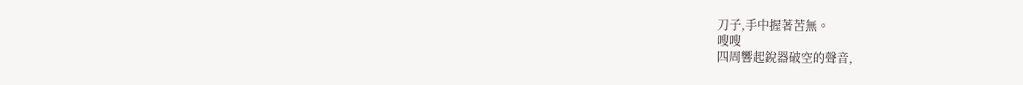刀子,手中握著苦無。
嗖嗖
四周響起銳器破空的聲音,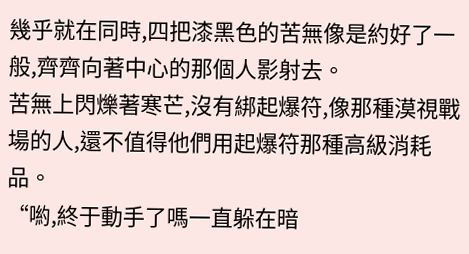幾乎就在同時,四把漆黑色的苦無像是約好了一般,齊齊向著中心的那個人影射去。
苦無上閃爍著寒芒,沒有綁起爆符,像那種漠視戰場的人,還不值得他們用起爆符那種高級消耗品。
“喲,終于動手了嗎一直躲在暗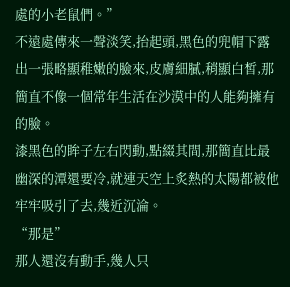處的小老鼠們。”
不遠處傳來一聲淡笑,抬起頭,黑色的兜帽下露出一張略顯稚嫩的臉來,皮膚細膩,稍顯白皙,那簡直不像一個常年生活在沙漠中的人能夠擁有的臉。
漆黑色的眸子左右閃動,點綴其間,那簡直比最幽深的潭還要冷,就連天空上炙熱的太陽都被他牢牢吸引了去,幾近沉淪。
“那是”
那人還沒有動手,幾人只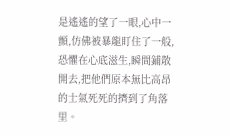是遙遙的望了一眼,心中一顫,仿佛被暴龍盯住了一般,恐懼在心底滋生,瞬間鋪散開去,把他們原本無比高昂的士氣死死的擠到了角落里。